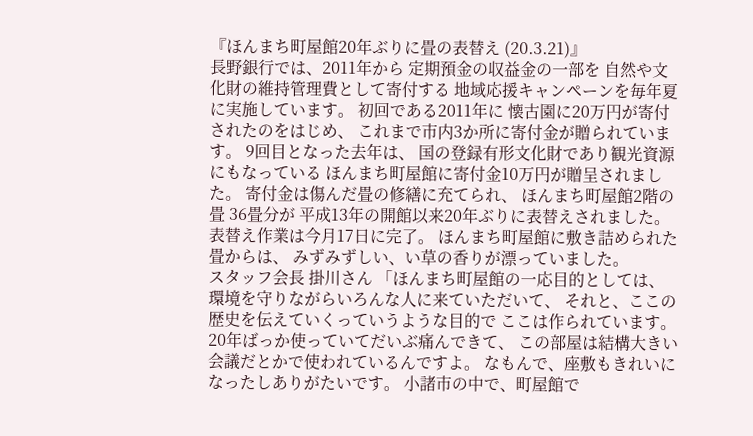『ほんまち町屋館20年ぶりに畳の表替え (20.3.21)』
長野銀行では、2011年から 定期預金の収益金の一部を 自然や文化財の維持管理費として寄付する 地域応援キャンペーンを毎年夏に実施しています。 初回である2011年に 懐古園に20万円が寄付されたのをはじめ、 これまで市内3か所に寄付金が贈られています。 9回目となった去年は、 国の登録有形文化財であり観光資源にもなっている ほんまち町屋館に寄付金10万円が贈呈されました。 寄付金は傷んだ畳の修繕に充てられ、 ほんまち町屋館2階の畳 36畳分が 平成13年の開館以来20年ぶりに表替えされました。 表替え作業は今月17日に完了。 ほんまち町屋館に敷き詰められた畳からは、 みずみずしい、い草の香りが漂っていました。
スタッフ会長 掛川さん 「ほんまち町屋館の一応目的としては、 環境を守りながらいろんな人に来ていただいて、 それと、ここの歴史を伝えていくっていうような目的で ここは作られています。 20年ばっか使っていてだいぶ痛んできて、 この部屋は結構大きい会議だとかで使われているんですよ。 なもんで、座敷もきれいになったしありがたいです。 小諸市の中で、町屋館で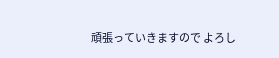頑張っていきますので よろし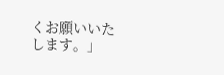くお願いいたします。」